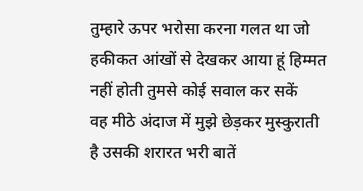तुम्हारे ऊपर भरोसा करना गलत था जो हकीकत आंखों से देखकर आया हूं हिम्मत नहीं होती तुमसे कोई सवाल कर सकें
वह मीठे अंदाज में मुझे छेड़कर मुस्कुराती है उसकी शरारत भरी बातें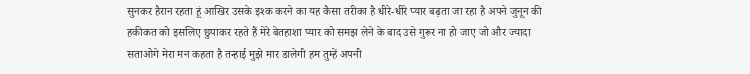सुनकर हैरान रहता हूं आखिर उसके इश्क करने का यह कैसा तरीका है धीरे-धीरे प्यार बढ़ता जा रहा है अपने जुनून की हकीकत को इसलिए छुपाकर रहते हैं मेरे बेतहाशा प्यार को समझ लेने के बाद उसे गुरूर ना हो जाए जो और ज्यादा सताओगे मेरा मन कहता है तन्हाई मुझे मार डालेगी हम तुम्हें अपनी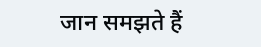जान समझते हैं